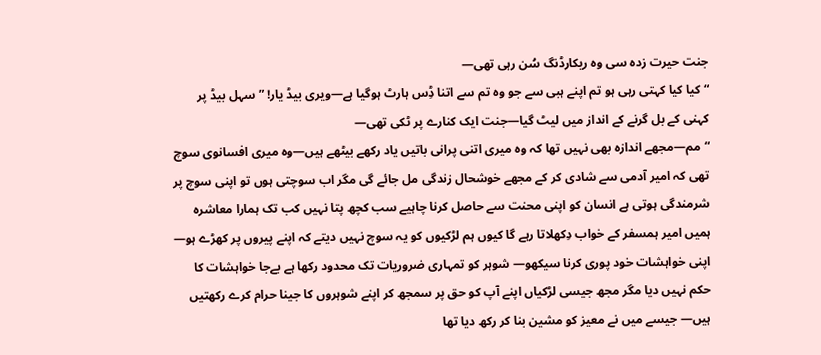جنت حیرت زدہ سی وہ ریکارڈنگ سُن رہی تھی—
“کیا کیا کہتی رہی ہو تم اپنے ہبی سے جو وہ تم سے اتنا ڈِس ہارٹ ہوگیا ہے—ویری بیڈ یار! ” سہل بیڈ پر کہنی کے بل گرنے کے انداز میں لیٹ گیا—جنت ایک کنارے پر ٹکی تھی—
“مم—مجھے اندازہ بھی نہیں تھا کہ وہ میری اتنی پرانی باتیں یاد رکھے بیٹھے ہیں—وہ میری افسانوی سوچ تھی کہ امیر آدمی سے شادی کر کے مجھے خوشحال زندگی مل جائے گی مگر اب سوچتی ہوں تو اپنی سوچ پر شرمندگی ہوتی ہے انسان کو اپنی محنت سے حاصل کرنا چاہیے سب کچھ پتا نہیں کب تک ہمارا معاشرہ ہمیں امیر ہمسفر کے خواب دِکھلاتا رہے گا کیوں ہم لڑکیوں کو یہ سوچ نہیں دیتے کہ اپنے پیروں پر کھڑے ہو— اپنی خواہشات خود پوری کرنا سیکھو— شوہر کو تمہاری ضروریات تک محدود رکھا ہے بےجا خواہشات کا حکم نہیں دیا مگر مجھ جیسی لڑکیاں اپنے آپ کو حق پر سمجھ کر اپنے شوہروں کا جینا حرام کرے رکھتیں ہیں— جیسے میں نے معیز کو مشین بنا کر رکھ دیا تھا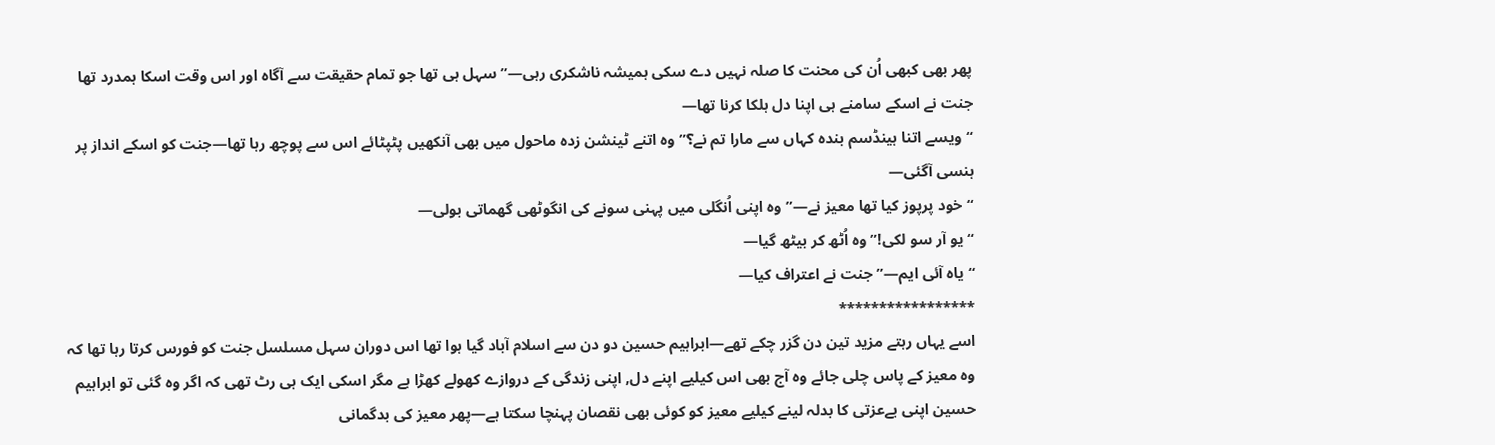پھر بھی کبھی اُن کی محنت کا صلہ نہیں دے سکی ہمیشہ ناشکری رہی—” سہل ہی تھا جو تمام حقیقت سے آگاہ اور اس وقت اسکا ہمدرد تھا جنت نے اسکے سامنے ہی اپنا دل ہلکا کرنا تھا—
“ویسے اتنا ہینڈسم بندہ کہاں سے مارا تم نے؟” وہ اتنے ٹینشن زدہ ماحول میں بھی آنکھیں پٹپٹائے اس سے پوچھ رہا تھا—جنت کو اسکے انداز پر ہنسی آگئی—
“خود پرپوز کیا تھا معیز نے—” وہ اپنی اُنگلی میں پہنی سونے کی انگوٹھی گھماتی بولی—
“یو آر سو لکی!” وہ اُٹھ کر بیٹھ گیا—
“یاہ آئی ایم—” جنت نے اعتراف کیا—
*****************
اسے یہاں رہتے مزید تین دن گزر چکے تھے—ابراہیم حسین دو دن سے اسلام آباد گیا ہوا تھا اس دوران سہل مسلسل جنت کو فورس کرتا رہا تھا کہ وہ معیز کے پاس چلی جائے وہ آج بھی اس کیلیے اپنے دل, اپنی زندگی کے دروازے کھولے کھڑا ہے مگر اسکی ایک ہی رٹ تھی کہ اگر وہ گئی تو ابراہیم حسین اپنی بےعزتی کا بدلہ لینے کیلیے معیز کو کوئی بھی نقصان پہنچا سکتا ہے—پھر معیز کی بدگمانی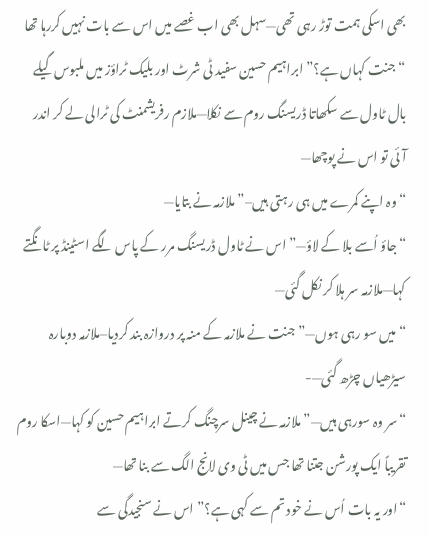بھی اسکی ہمت توڑ رہی تھی—سہل بھی اب غصے میں اس سے بات نہیں کررہا تھا
“جنت کہاں ہے؟” ابراہیم حسین سفید ٹی شرٹ اور بلیک ٹراؤز میں ملبوس گیلے بال ٹاول سے سکھاتا ڈریسنگ روم سے نکلا—ملازم رفریشمنٹ کی ٹرالی لے کر اندر آئی تو اس نے پوچھا—
“وہ اپنے کمرے میں ہی رہتی ہیں–” ملازمہ نے بتایا—
“جاؤ اُسے بلا کے لاؤ—” اس نے ٹاول ڈریسنگ مرر کے پاس لگے اسٹینڈ پر ٹانگتے کہا—ملازمہ سر ہلا کر نکل گئی—
“میں سو رہی ہوں—” جنت نے ملازمہ کے منہ پر دروازہ بند کردیا–ملازمہ دوبارہ سیڑھیاں چڑھ گئی—-
“سر وہ سورہی ہیں—” ملازمہ نے چینل سرچنگ کرتے ابراہیم حسین کو کہا—اسکا روم تقریباً ایک پورشن جتنا تھا جس میں ٹی وی لانج الگ سے بنا تھا—
“اور یہ بات اُس نے خود تم سے کہی ہے؟” اس نے سنجیدگی سے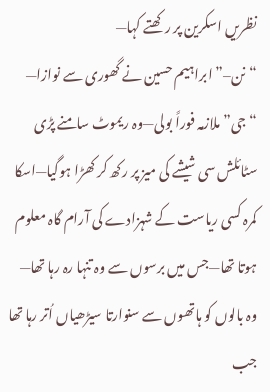نظریں اسکرین پر رکھتے کہا—
“نن–” ابراہیم حسین نے گھوری سے نوازا—
“جی” ملازمہ فوراً بولی—وہ ریموٹ سامنے پڑی سٹائلش سی شیشے کی میز پر رکھ کر کھڑا ہوگیا—اسکا کمرہ کسی ریاست کے شہزادے کی آرام گاہ معلوم ہوتا تھا—جس میں برسوں سے وہ تنہا رہ رہا تھا—
وہ بالوں کو ہاتھوں سے سنوارتا سیڑھیاں اُتر رہا تھا جب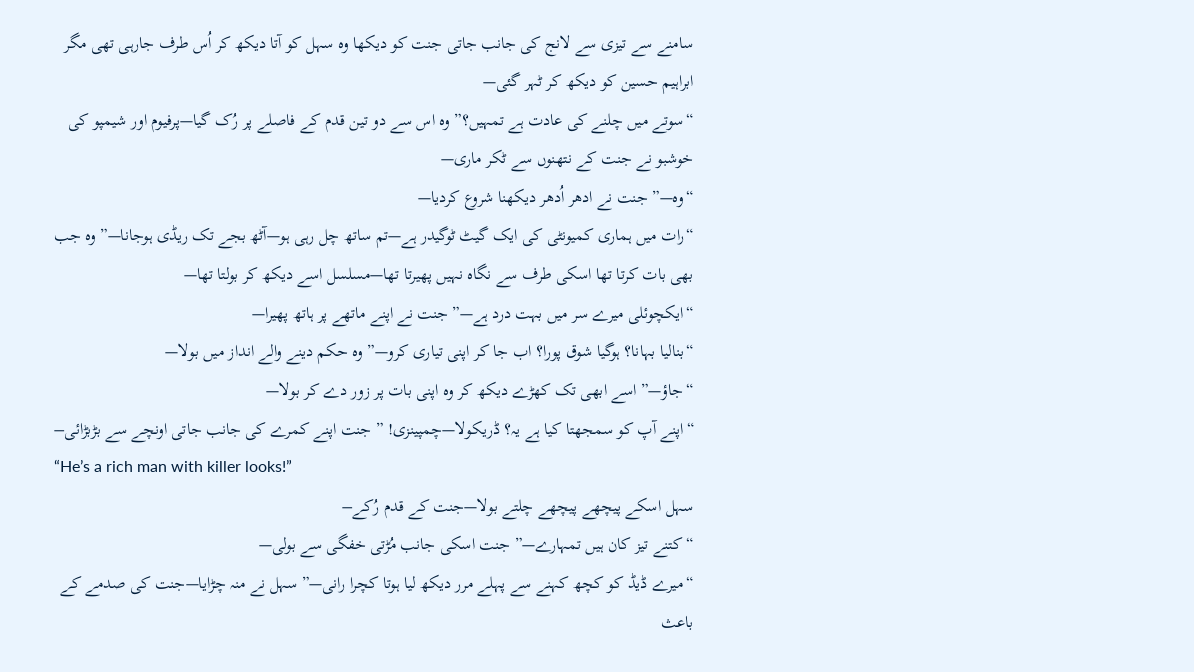سامنے سے تیزی سے لانج کی جانب جاتی جنت کو دیکھا وہ سہل کو آتا دیکھ کر اُس طرف جارہی تھی مگر ابراہیم حسین کو دیکھ کر ٹہر گئی—
“سوتے میں چلنے کی عادت ہے تمہیں؟” وہ اس سے دو تین قدم کے فاصلے پر رُک گیا—پرفیوم اور شیمپو کی خوشبو نے جنت کے نتھنوں سے ٹکر ماری—
“وہ—” جنت نے ادھر اُدھر دیکھنا شروع کردیا—
“رات میں ہماری کمیونٹی کی ایک گیٹ ٹوگیدر ہے—تم ساتھ چل رہی ہو—آٹھ بجے تک ریڈی ہوجانا—” وہ جب بھی بات کرتا تھا اسکی طرف سے نگاہ نہیں پھیرتا تھا—مسلسل اسے دیکھ کر بولتا تھا—
“ایکچوئلی میرے سر میں بہت درد ہے—” جنت نے اپنے ماتھے پر ہاتھ پھیرا—
“بنالیا بہانا؟ ہوگیا شوق پورا؟ اب جا کر اپنی تیاری کرو—” وہ حکم دینے والے انداز میں بولا—
“جاؤ—” اسے ابھی تک کھڑے دیکھ کر وہ اپنی بات پر زور دے کر بولا—
“اپنے آپ کو سمجھتا کیا ہے یہ؟ ڈریکولا—چمپینزی! ” جنت اپنے کمرے کی جانب جاتی اونچے سے بڑبڑائی–
“He’s a rich man with killer looks!”
سہل اسکے پیچھے پیچھے چلتے بولا—جنت کے قدم رُکے–
“کتنے تیز کان ہیں تمہارے—” جنت اسکی جانب مُڑتی خفگی سے بولی—
“میرے ڈیڈ کو کچھ کہنے سے پہلے مرر دیکھ لیا ہوتا کچرا رانی—” سہل نے منہ چڑایا—جنت کی صدمے کے باعث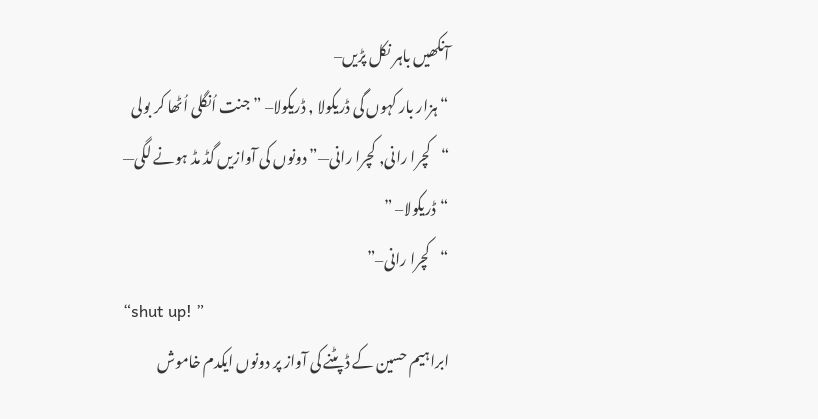آنکھیں باہر نکل پڑیں–
“ہزار بار کہوں گی ڈریکولا , ڈریکولا– ” جنت اُنگلی اُٹھا کر بولی
“کچرا رانی, کچرا رانی—” دونوں کی آوازیں گڈ مڈ ہونے لگی—
“ڈریکولا– ”
“کچرا رانی–”
“shut up! ”
ابراہیم حسین کے ڈپٹنے کی آواز پر دونوں ایکدم خاموش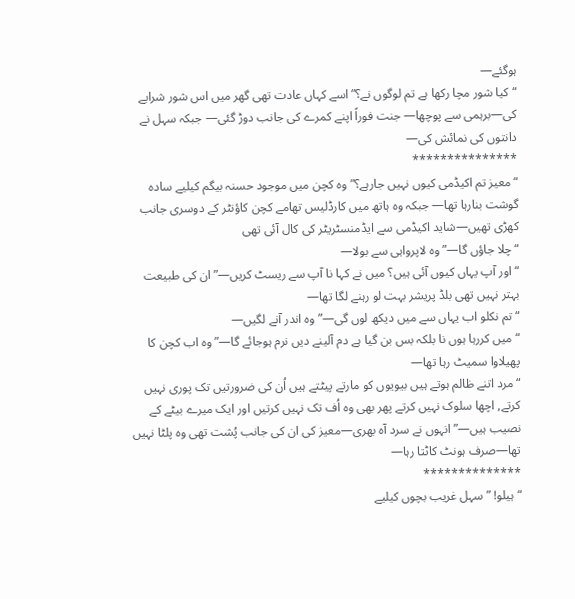ہوگئے—
“کیا شور مچا رکھا ہے تم لوگوں نے؟” اسے کہاں عادت تھی گھر میں اس شور شرابے کی—برہمی سے پوچھا— جنت فوراً اپنے کمرے کی جانب دوڑ گئی— جبکہ سہل نے دانتوں کی نمائش کی—
***************
“معیز تم اکیڈمی کیوں نہیں جارہے؟” وہ کچن میں موجود حسنہ بیگم کیلیے سادہ گوشت بنارہا تھا— جبکہ وہ ہاتھ میں کارڈلیس تھامے کچن کاؤنٹر کے دوسری جانب کھڑی تھیں—شاید اکیڈمی سے ایڈمنسٹریٹر کی کال آئی تھی
“چلا جاؤں گا—” وہ لاپرواہی سے بولا—
“اور آپ یہاں کیوں آئی ہیں؟ میں نے کہا نا آپ سے ریسٹ کریں—” ان کی طبیعت بہتر نہیں تھی بلڈ پریشر بہت لو رہنے لگا تھا—
“تم نکلو اب یہاں سے میں دیکھ لوں گی—” وہ اندر آنے لگیں—
“میں کررہا ہوں نا بلکہ بس بن گیا ہے دم آلینے دیں نرم ہوجائے گا—” وہ اب کچن کا پھیلاوا سمیٹ رہا تھا—
“مرد اتنے ظالم ہوتے ہیں بیویوں کو مارتے پیٹتے ہیں اُن کی ضرورتیں تک پوری نہیں کرتے, اچھا سلوک نہیں کرتے پھر بھی وہ اُف تک نہیں کرتیں اور ایک میرے بیٹے کے نصیب ہیں—” انہوں نے سرد آہ بھری—معیز کی ان کی جانب پُشت تھی وہ پلٹا نہیں تھا—صرف ہونٹ کاٹتا رہا—
**************
“ہیلو! ” سہل غریب بچوں کیلیے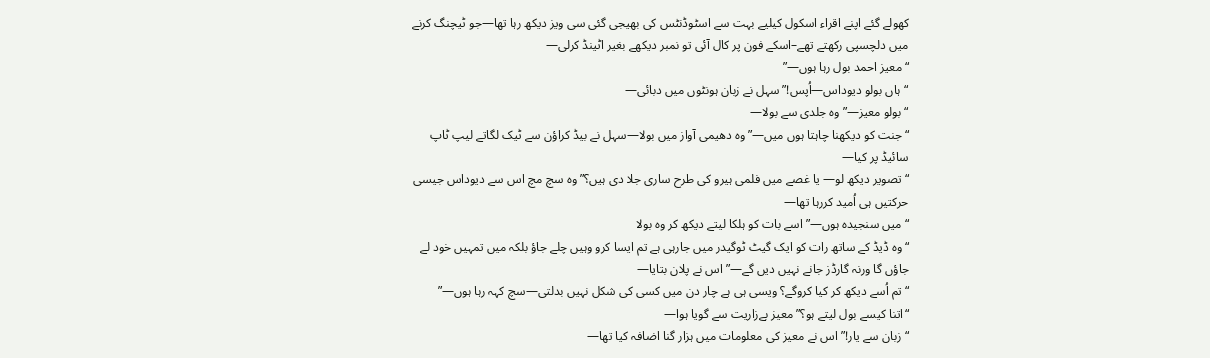کھولے گئے اپنے اقراء اسکول کیلیے بہت سے اسٹوڈنٹس کی بھیجی گئی سی ویز دیکھ رہا تھا—جو ٹیچنگ کرنے میں دلچسپی رکھتے تھے–اسکے فون پر کال آئی تو نمبر دیکھے بغیر اٹینڈ کرلی—
“معیز احمد بول رہا ہوں—”
“ہاں بولو دیوداس—اُپس!” سہل نے زبان ہونٹوں میں دبائی—
“بولو معیز—” وہ جلدی سے بولا—
“جنت کو دیکھنا چاہتا ہوں میں—” وہ دھیمی آواز میں بولا—سہل نے بیڈ کراؤن سے ٹیک لگاتے لیپ ٹاپ سائیڈ پر کیا—
“تصویر دیکھ لو— یا غصے میں فلمی ہیرو کی طرح ساری جلا دی ہیں؟” وہ سچ مچ اس سے دیوداس جیسی حرکتیں ہی اُمید کررہا تھا—
“میں سنجیدہ ہوں—” اسے بات کو ہلکا لیتے دیکھ کر وہ بولا
“وہ ڈیڈ کے ساتھ رات کو ایک گیٹ ٹوگیدر میں جارہی ہے تم ایسا کرو وہیں چلے جاؤ بلکہ میں تمہیں خود لے جاؤں گا ورنہ گارڈز جانے نہیں دیں گے—” اس نے پلان بتایا—
“تم اُسے دیکھ کر کیا کروگے؟ ویسی ہی ہے چار دن میں کسی کی شکل نہیں بدلتی—سچ کہہ رہا ہوں—”
“اتنا کیسے بول لیتے ہو؟” معیز بےزاریت سے گویا ہوا—
“زبان سے یار!” اس نے معیز کی معلومات میں ہزار گنا اضافہ کیا تھا—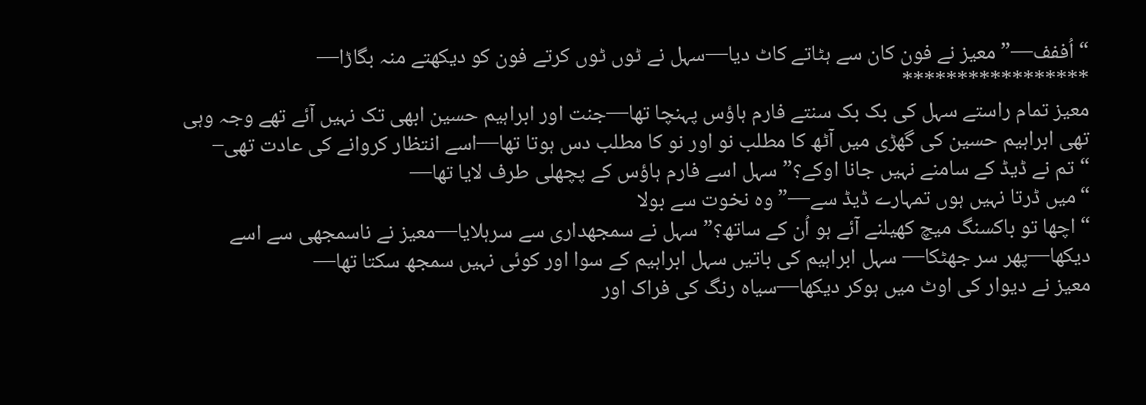“اُففف—” معیز نے فون کان سے ہٹاتے کاٹ دیا—سہل نے ٹوں ٹوں کرتے فون کو دیکھتے منہ بگاڑا—
*****************
معیز تمام راستے سہل کی بک بک سنتے فارم ہاؤس پہنچا تھا—جنت اور ابراہیم حسین ابھی تک نہیں آئے تھے وجہ وہی تھی ابراہیم حسین کی گھڑی میں آٹھ کا مطلب نو اور نو کا مطلب دس ہوتا تھا—اسے انتظار کروانے کی عادت تھی–
“تم نے ڈیڈ کے سامنے نہیں جانا اوکے؟” سہل اسے فارم ہاؤس کے پچھلی طرف لایا تھا—
“میں ڈرتا نہیں ہوں تمہارے ڈیڈ سے—” وہ نخوت سے بولا
“اچھا تو باکسنگ میچ کھیلنے آئے ہو اُن کے ساتھ؟” سہل نے سمجھداری سے سرہلایا—معیز نے ناسمجھی سے اسے دیکھا—پھر سر جھٹکا— سہل ابراہیم کی باتیں سہل ابراہیم کے سوا اور کوئی نہیں سمجھ سکتا تھا—
معیز نے دیوار کی اوٹ میں ہوکر دیکھا—سیاہ رنگ کی فراک اور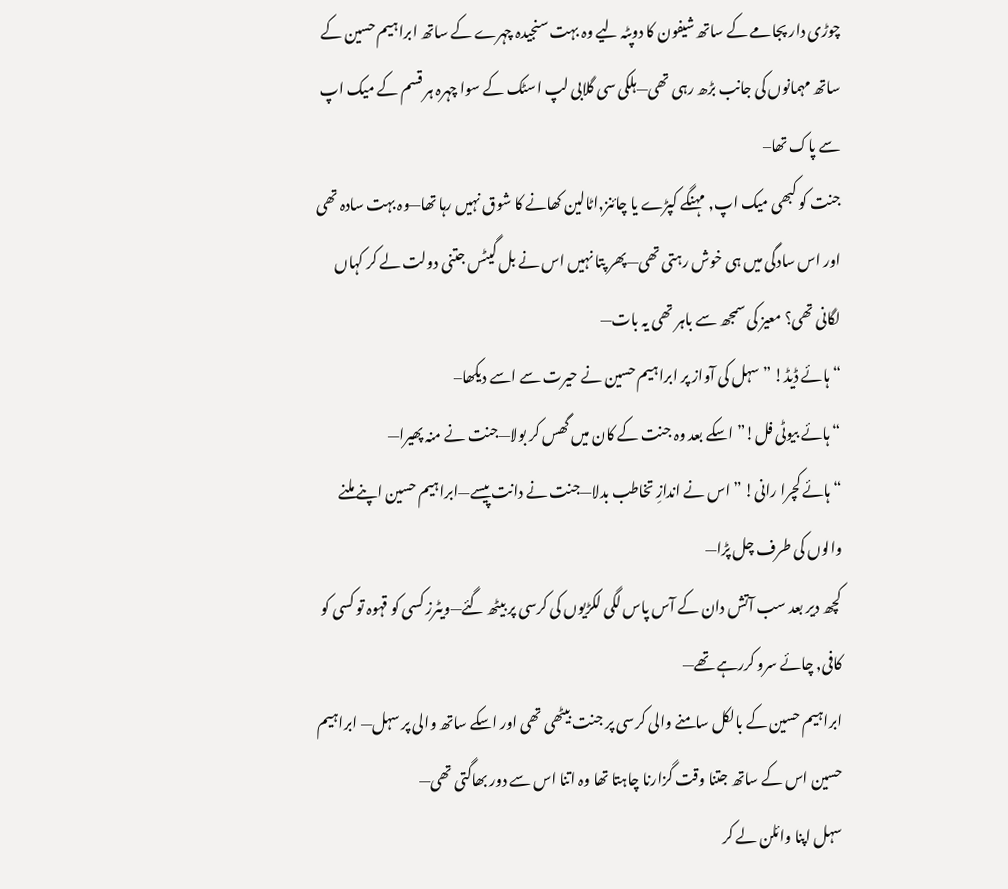چوڑی دار پجامے کے ساتھ شیفون کا دوپٹہ لیے وہ بہت سنجیدہ چہرے کے ساتھ ابراہیم حسین کے ساتھ مہمانوں کی جانب بڑھ رہی تھی—ہلکی سی گلابی لپ اسٹک کے سوا چہرہ ہر قسم کے میک اپ سے پاک تھا–
جنت کو کبھی میک اپ, مہنگے کپڑے یا چائنز,اٹالین کھانے کا شوق نہیں رہا تھا—وہ بہت سادہ تھی اور اس سادگی میں ہی خوش رہتی تھی—پھر پتا نہیں اس نے بل گیٹس جتنی دولت لے کر کہاں لگانی تھی؟ معیز کی سمجھ سے باہر تھی یہ بات—
“ہائے ڈیڈ! ” سہل کی آواز پر ابراہیم حسین نے حیرت سے اسے دیکھا–
“ہائے بیوٹی فل!” اسکے بعد وہ جنت کے کان میں گھس کر بولا—جنت نے منہ پھیرا—
“ہائے کچرا رانی! ” اس نے اندازِ تخاطب بدلا—جنت نے دانت پیسے—ابراہیم حسین اپنے ملنے والوں کی طرف چل پڑا—
کچھ دیر بعد سب آتش دان کے آس پاس لگی لکڑیوں کی کرسی پر بیٹھ گئے—ویٹرز کسی کو قہوہ تو کسی کو کافی, چائے سرو کررہے تھے—
ابراہیم حسین کے بالکل سامنے والی کرسی پر جنت بیٹھی تھی اور اسکے ساتھ والی پر سہل— ابراہیم حسین اس کے ساتھ جتنا وقت گزارنا چاہتا تھا وہ اتنا اس سے دور بھاگتی تھی—
سہل اپنا وائلن لے کر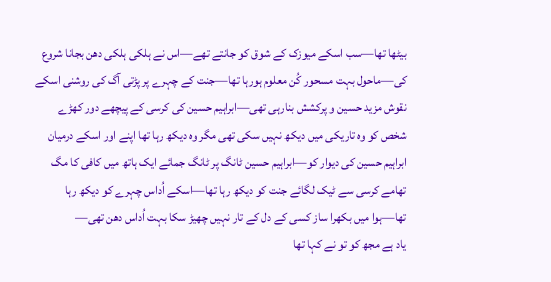بیٹھا تھا—سب اسکے میوزک کے شوق کو جانتے تھے—اس نے ہلکی ہلکی دھن بجانا شروع کی—ماحول بہت مسحور کُن معلوم ہورہا تھا—جنت کے چہرے پر پڑتی آگ کی روشنی اسکے نقوش مزید حسین و پرکشش بنارہی تھی—ابراہیم حسین کی کرسی کے پیچھے دور کھڑے شخص کو وہ تاریکی میں دیکھ نہیں سکی تھی مگر وہ دیکھ رہا تھا اپنے اور اسکے درمیان ابراہیم حسین کی دیوار کو—ابراہیم حسین ٹانگ پر ٹانگ جمائے ایک ہاتھ میں کافی کا مگ تھامے کرسی سے ٹیک لگائے جنت کو دیکھ رہا تھا—اسکے اُداس چہرے کو دیکھ رہا تھا—ہوا میں بکھرا ساز کسی کے دل کے تار نہیں چھیڑ سکا بہت اُداس دھن تھی—
یاد ہے مجھ کو تو نے کہا تھا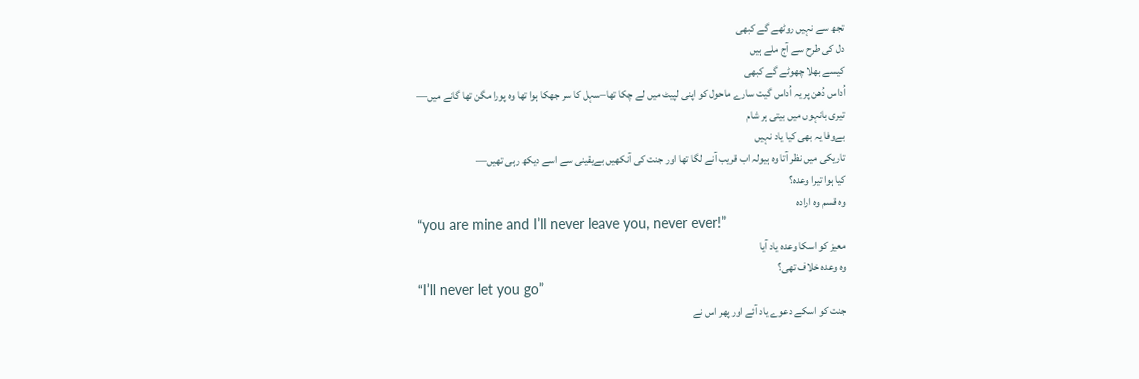تجھ سے نہیں روٹھے گے کبھی
دل کی طرح سے آج ملے ہیں
کیسے بھلا چھوٹے گے کبھی
اُداس دُھن پر یہ اُداس گیت سارے ماحول کو اپنی لپیٹ میں لے چکا تھا–سہل کا سر جھکا ہوا تھا وہ پورا مگن تھا گانے میں—
تیری بانہوں میں بیتی ہر شام
بےوفا یہ بھی کیا یاد نہیں
تاریکی میں نظر آتا وہ ہیولہ اب قریب آنے لگا تھا اور جنت کی آنکھیں بےیقینی سے اسے دیکھ رہی تھیں—
کیا ہوا تیرا وعدہ؟
وہ قسم وہ ارادہ
“you are mine and I’ll never leave you, never ever!”
معیز کو اسکا وعدہ یاد آیا
وہ وعدہ خلاف تھی؟
“I’ll never let you go”
جنت کو اسکے دعوے یاد آئے اور پھر اس نے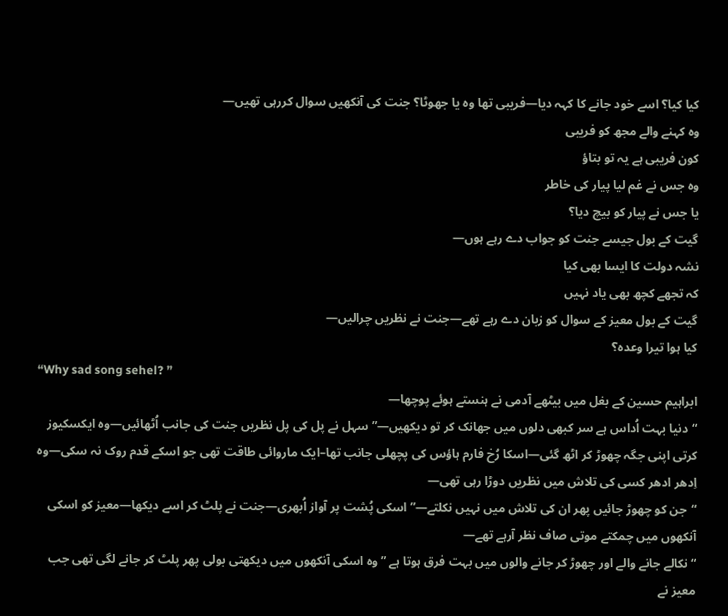کیا کیا؟ اسے خود جانے کا کہہ دیا—فریبی تھا وہ یا جھوٹا؟ جنت کی آنکھیں سوال کررہی تھیں—
وہ کہنے والے مجھ کو فریبی
کون فریبی ہے یہ تو بتاؤ
وہ جس نے غم لیا پیار کی خاطر
یا جس نے پیار کو بیچ دیا؟
گیت کے بول جیسے جنت کو جواب دے رہے ہوں—
نشہ دولت کا ایسا بھی کیا
کہ تجھے کچھ بھی یاد نہیں
گیت کے بول معیز کے سوال کو زبان دے رہے تھے—جنت نے نظریں چرالیں—
کیا ہوا تیرا وعدہ؟
“Why sad song sehel? ”
ابراہیم حسین کے بغل میں بیٹھے آدمی نے ہنستے ہوئے پوچھا—
“دنیا بہت اُداس ہے سر کبھی دلوں میں جھانک کر تو دیکھیں—” سہل نے پل کی پل نظریں جنت کی جانب اُٹھائیں—وہ ایکسکیوز کرتی اپنی جگہ چھوڑ کر اٹھ گئی—اسکا رُخ فارم ہاؤس کی پچھلی جانب تھا–ایک ماروائی طاقت تھی جو اسکے قدم روک نہ سکی—وہ اِدھر ادھر کسی کی تلاش میں نظریں دوڑا رہی تھی—
“جن کو چھوڑ جائیں پھر ان کی تلاش میں نہیں نکلتے—” اسکی پُشت پر آواز اُبھری—جنت نے پلٹ کر اسے دیکھا—معیز کو اسکی آنکھوں میں چمکتے موتی صاف نظر آرہے تھے—
“نکالے جانے والے اور چھوڑ کر جانے والوں میں بہت فرق ہوتا ہے ” وہ اسکی آنکھوں میں دیکھتی بولی پھر پلٹ کر جانے لگی تھی جب معیز نے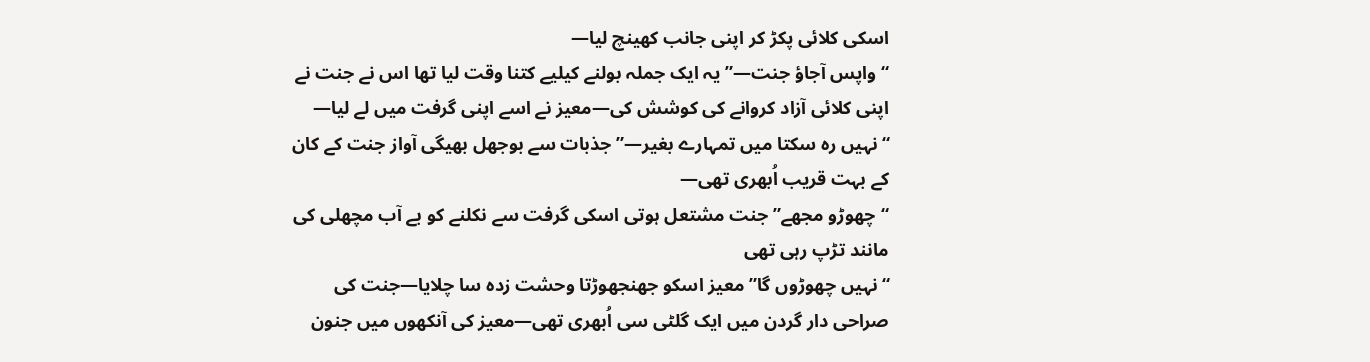اسکی کلائی پکڑ کر اپنی جانب کھینچ لیا—
“واپس آجاؤ جنت—” یہ ایک جملہ بولنے کیلیے کتنا وقت لیا تھا اس نے جنت نے اپنی کلائی آزاد کروانے کی کوشش کی—معیز نے اسے اپنی گرفت میں لے لیا—
“نہیں رہ سکتا میں تمہارے بغیر—” جذبات سے بوجھل بھیگی آواز جنت کے کان کے بہت قریب اُبھری تھی—
“چھوڑو مجھے” جنت مشتعل ہوتی اسکی گرفت سے نکلنے کو بے آب مچھلی کی مانند تڑپ رہی تھی
“نہیں چھوڑوں گا” معیز اسکو جھنجھوڑتا وحشت زدہ سا چلایا—جنت کی صراحی دار گردن میں ایک گلٹی سی اُبھری تھی—معیز کی آنکھوں میں جنون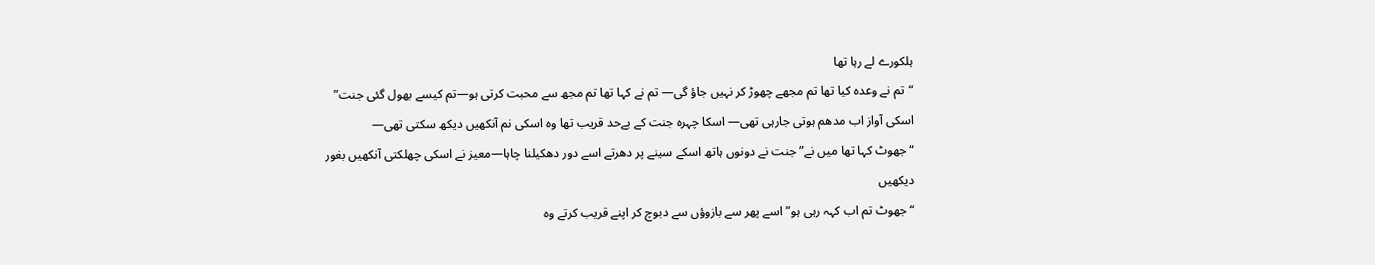ہلکورے لے رہا تھا
“تم نے وعدہ کیا تھا تم مجھے چھوڑ کر نہیں جاؤ گی— تم نے کہا تھا تم مجھ سے محبت کرتی ہو—تم کیسے بھول گئی جنت” اسکی آواز اب مدھم ہوتی جارہی تھی— اسکا چہرہ جنت کے بےحد قریب تھا وہ اسکی نم آنکھیں دیکھ سکتی تھی—
“جھوٹ کہا تھا میں نے” جنت نے دونوں ہاتھ اسکے سینے پر دھرتے اسے دور دھکیلنا چاہا—معیز نے اسکی چھلکتی آنکھیں بغور دیکھیں
“جھوٹ تم اب کہہ رہی ہو” اسے پھر سے بازوؤں سے دبوچ کر اپنے قریب کرتے وہ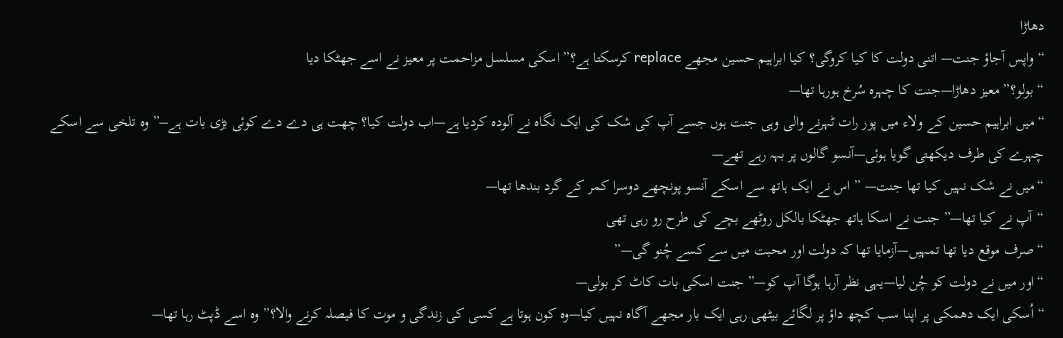دھاڑا
“واپس آجاؤ جنت— اتنی دولت کا کیا کروگی؟ کیا ابراہیم حسین مجھے replace کرسکتا ہے؟” اسکی مسلسل مزاحمت پر معیز نے اسے جھٹکا دیا
“بولو؟” معیز دھاڑا—جنت کا چہرہ سُرخ ہورہا تھا—
“میں ابراہیم حسین کے ولاء میں پور رات ٹہرنے والی وہی جنت ہوں جسے آپ کی شک کی ایک نگاہ نے آلودہ کردیا ہے—اب دولت کیا؟ چھت ہی دے دے کوئی بڑی بات ہے–” وہ تلخی سے اسکے چہرے کی طرف دیکھتی گویا ہوئی—آنسو گالوں پر بہہ رہے تھے—
“میں نے شک نہیں کیا تھا جنت— ” اس نے ایک ہاتھ سے اسکے آنسو پونچھے دوسرا کمر کے گرد بندھا تھا—
“آپ نے کیا تھا—” جنت نے اسکا ہاتھ جھٹکا بالکل روٹھے بچے کی طرح رو رہی تھی
“صرف موقع دیا تھا تمہیں—آزمایا تھا کہ دولت اور محبت میں سے کسے چُنو گی—”
“اور میں نے دولت کو چُن لیا—یہی نظر آرہا ہوگا آپ کو—” جنت اسکی بات کاٹ کر بولی—
“اُسکی ایک دھمکی پر اپنا سب کچھ داؤ پر لگائے بیٹھی رہی ایک بار مجھے آگاہ نہیں کیا—وہ کون ہوتا ہے کسی کی زندگی و موت کا فیصلہ کرنے والا؟” وہ اسے ڈپٹ رہا تھا—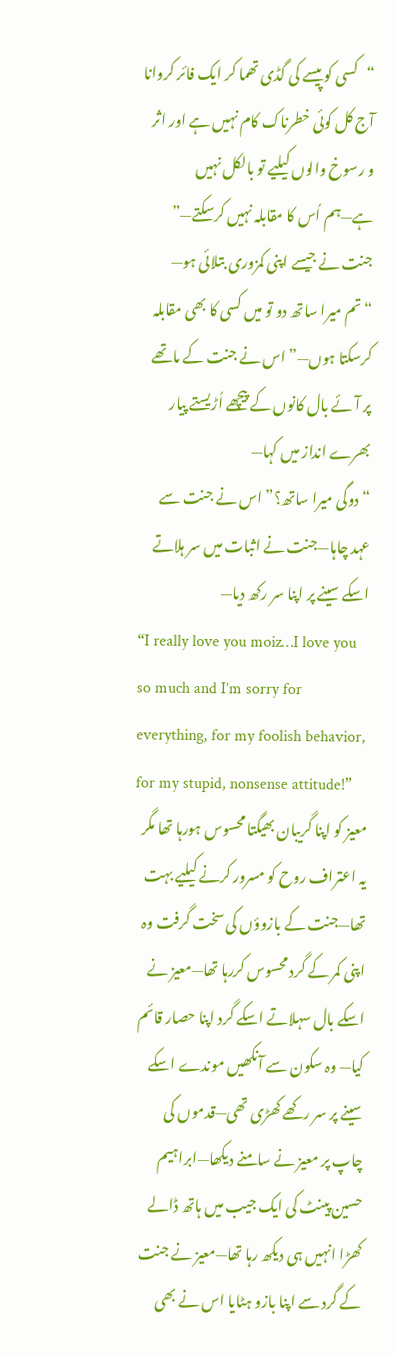“کسی کو پیسے کی گڈی تھما کر ایک فائر کروانا آج کل کوئی خطرناک کام نہیں ہے اور اثر و رسوخ والوں کیلیے تو بالکل نہیں ہے—ہم اُس کا مقابلہ نہیں کرسکتے—” جنت نے جیسے اپنی کمزوری بتلائی ہو—
“تم میرا ساتھ دو تو میں کسی کا بھی مقابلہ کرسکتا ہوں—” اس نے جنت کے ماتھے پر آئے بال کانوں کے پیچھے اُڑیستے پیار بھرے انداز میں کہا—
“دوگی میرا ساتھ؟” اس نے جنت سے عہد چاہا—جنت نے اثبات میں سر ہلاتے اسکے سینے پر اپنا سر رکھ دیا—
“I really love you moiz…I love you so much and I’m sorry for everything, for my foolish behavior, for my stupid, nonsense attitude!”
معیز کو اپنا گریبان بھیگتا محسوس ہورہا تھا مگر یہ اعتراف روح کو مسرور کرنے کیلیے بہت تھا—جنت کے بازوؤں کی سخت گرفت وہ اپنی کمر کے گرد محسوس کررہا تھا—معیز نے اسکے بال سہلاتے اسکے گرد اپنا حصار قائم کیا— وہ سکون سے آنکھیں موندے اسکے سینے پر سر رکھے کھڑی تھی—قدموں کی چاپ پر معیز نے سامنے دیکھا—ابراہیم حسین پینٹ کی ایک جیب میں ہاتھ ڈالے کھڑا انہیں ہی دیکھ رہا تھا—معیز نے جنت کے گرد سے اپنا بازو ہٹایا اس نے بھی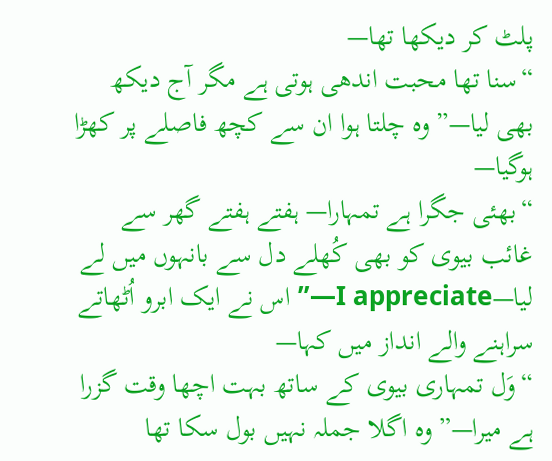پلٹ کر دیکھا تھا—
“سنا تھا محبت اندھی ہوتی ہے مگر آج دیکھ بھی لیا—” وہ چلتا ہوا ان سے کچھ فاصلے پر کھڑا ہوگیا—
“بھئی جگرا ہے تمہارا— ہفتے ہفتے گھر سے غائب بیوی کو بھی کُھلے دل سے بانہوں میں لے لیا—I appreciate—” اس نے ایک ابرو اُٹھاتے سراہنے والے انداز میں کہا—
“وَل تمہاری بیوی کے ساتھ بہت اچھا وقت گزرا ہے میرا—” وہ اگلا جملہ نہیں بول سکا تھا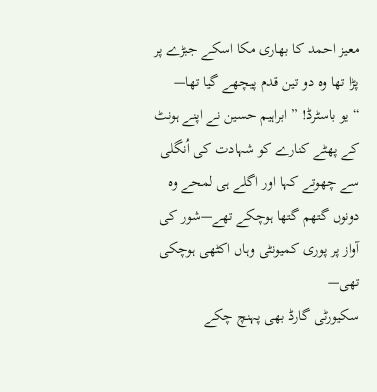معیز احمد کا بھاری مکا اسکے جبڑے پر پڑا تھا وہ دو تین قدم پیچھے گیا تھا—
“یو باسٹرڈ! ” ابراہیم حسین نے اپنے ہونٹ کے پھٹے کنارے کو شہادت کی اُنگلی سے چھوتے کہا اور اگلے ہی لمحے وہ دونوں گتھم گتھا ہوچکے تھے—شور کی آواز پر پوری کمیونٹی وہاں اکٹھی ہوچکی تھی—
سکیورٹی گارڈ بھی پہنچ چکے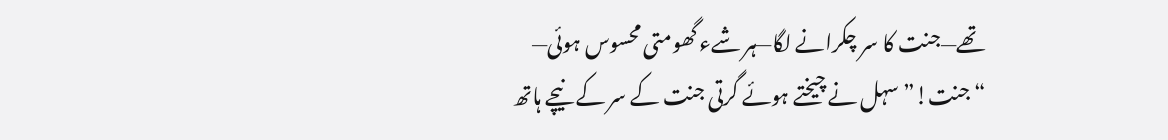تھے—جنت کا سر چکرانے لگا—ہر شےء گھومتی محسوس ہوئی—
“جنت!” سہل نے چیختے ہوئے گرتی جنت کے سر کے نیچے ہاتھ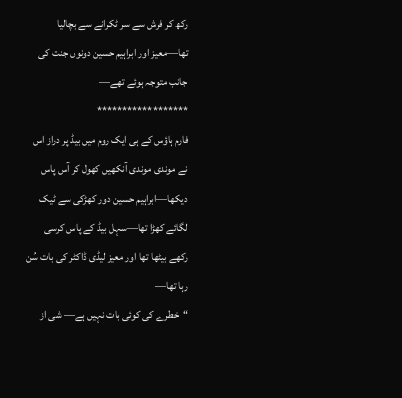رکھ کر فرش سے سر ٹکرانے سے بچالیا تھا—معیز اور ابراہیم حسین دونوں جنت کی جانب متوجہ ہوئے تھے—
******************
فارم ہاؤس کے ہی ایک روم میں بیڈ پر دراز اس نے موندی موندی آنکھیں کھول کر آس پاس دیکھا—ابراہیم حسین دور کھڑکی سے ٹیک لگائے کھڑا تھا—سہل بیڈ کے پاس کرسی رکھے بیٹھا تھا اور معیز لیڈی ڈاکٹر کی بات سُن رہا تھا—
“خطرے کی کوئی بات نہیں ہے— شی از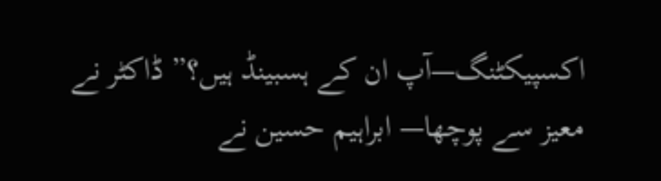اکسپیکٹنگ—آپ ان کے ہسبینڈ ہیں؟” ڈاکٹر نے معیز سے پوچھا— ابراہیم حسین نے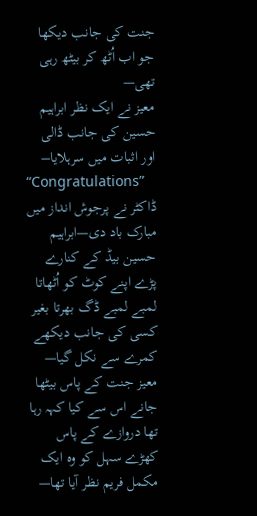جنت کی جانب دیکھا جو اب اُٹھ کر بیٹھ رہی تھی—
معیز نے ایک نظر ابراہیم حسین کی جانب ڈالی اور اثبات میں سرہلایا–
“Congratulations”
ڈاکٹر نے پرجوش انداز میں مبارک باد دی—ابراہیم حسین بیڈ کے کنارے پڑے اپنے کوٹ کو اُٹھاتا لمبے لمبے ڈگ بھرتا بغیر کسی کی جانب دیکھے کمرے سے نکل گیا—
معیز جنت کے پاس بیٹھا جانے اس سے کیا کہہ رہا تھا دروازے کے پاس کھڑے سہل کو وہ ایک مکمل فریم نظر آیا تھا—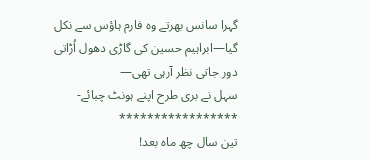گہرا سانس بھرتے وہ فارم ہاؤس سے نکل گیا—ابراہیم حسین کی گاڑی دھول اُڑاتی دور جاتی نظر آرہی تھی—
سہل نے بری طرح اپنے ہونٹ چبائے-
*****************
تین سال چھ ماہ بعد!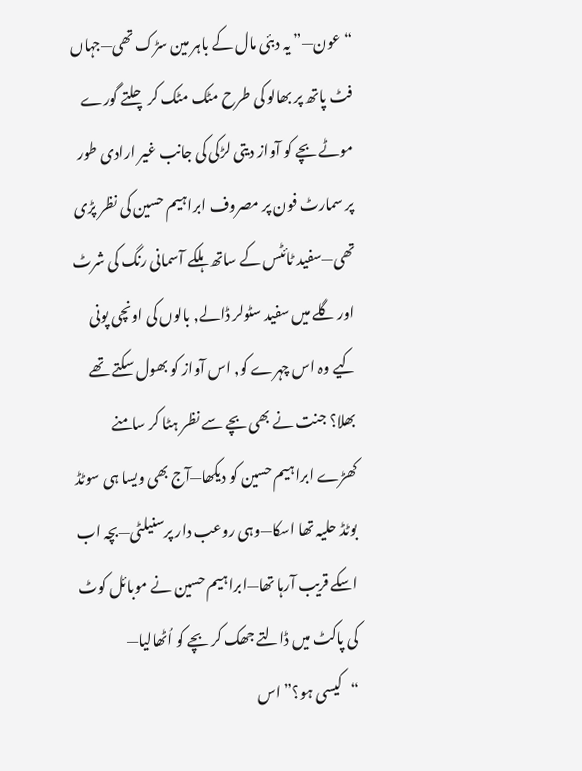“عون—” یہ دبئی مال کے باہر مین سڑک تھی—جہاں فٹ پاتھ پر بھالو کی طرح مٹک مٹک کر چلتے گورے موٹے بچے کو آواز دیتی لڑکی کی جانب غیر ارادی طور پر سمارٹ فون پر مصروف ابراہیم حسین کی نظر پڑی تھی—سفید ٹائٹس کے ساتھ ہلکے آسمانی رنگ کی شرٹ اور گلے میں سفید سٹولر ڈالے, بالوں کی اونچی پونی کیے وہ اس چہرے کو, اس آواز کو بھول سکتے تھے بھلا؟ جنت نے بھی بچے سے نظر ہٹا کر سامنے کھڑے ابراہیم حسین کو دیکھا—آج بھی ویسا ہی سوٹڈ بوٹڈ حلیہ تھا اسکا—وہی روعب دار پرسنیلٹی—بچہ اب اسکے قریب آرہا تھا—ابراہیم حسین نے موبائل کوٹ کی پاکٹ میں ڈالتے جھک کر بچے کو اُٹھالیا—
“کیسی ہو؟” اس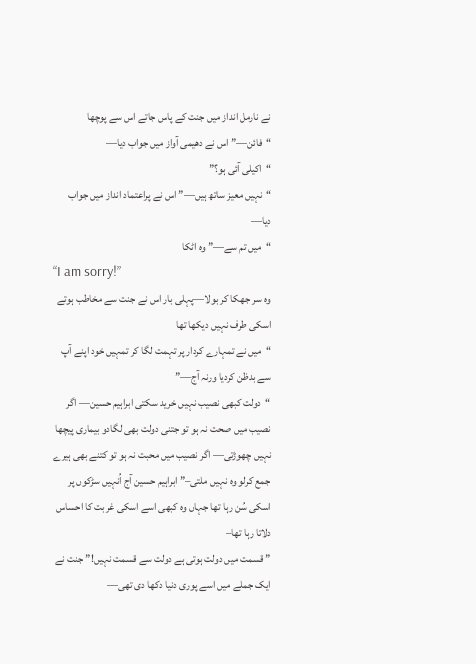نے نارمل انداز میں جنت کے پاس جاتے اس سے پوچھا
“فائن—” اس نے دھیمی آواز میں جواب دیا—
“اکیلی آئی ہو؟”
“نہیں معیز ساتھ ہیں—” اس نے پراعتماد انداز میں جواب دیا—
“میں تم سے—” وہ اٹکا
“I am sorry!”
وہ سر جھکا کر بولا—پہلی بار اس نے جنت سے مخاطب ہوتے اسکی طرف نہیں دیکھا تھا
“میں نے تمہارے کردار پر تہمت لگا کر تمہیں خود اپنے آپ سے بدظن کردیا ورنہ آج—”
“دولت کبھی نصیب نہیں خرید سکتی ابراہیم حسین— اگر نصیب میں صحت نہ ہو تو جتنی دولت بھی لگادو بیماری پیچھا نہیں چھوڑتی— اگر نصیب میں محبت نہ ہو تو کتنے بھی ہیرے جمع کرلو وہ نہیں ملتی–” ابراہیم حسین آج اُنہیں سڑکوں پر اسکی سُن رہا تھا جہاں وہ کبھی اسے اسکی غربت کا احساس دلاتا رہا تھا–
” قسمت میں دولت ہوتی ہے دولت سے قسمت نہیں!” جنت نے ایک جملے میں اسے پوری دنیا دکھا دی تھی—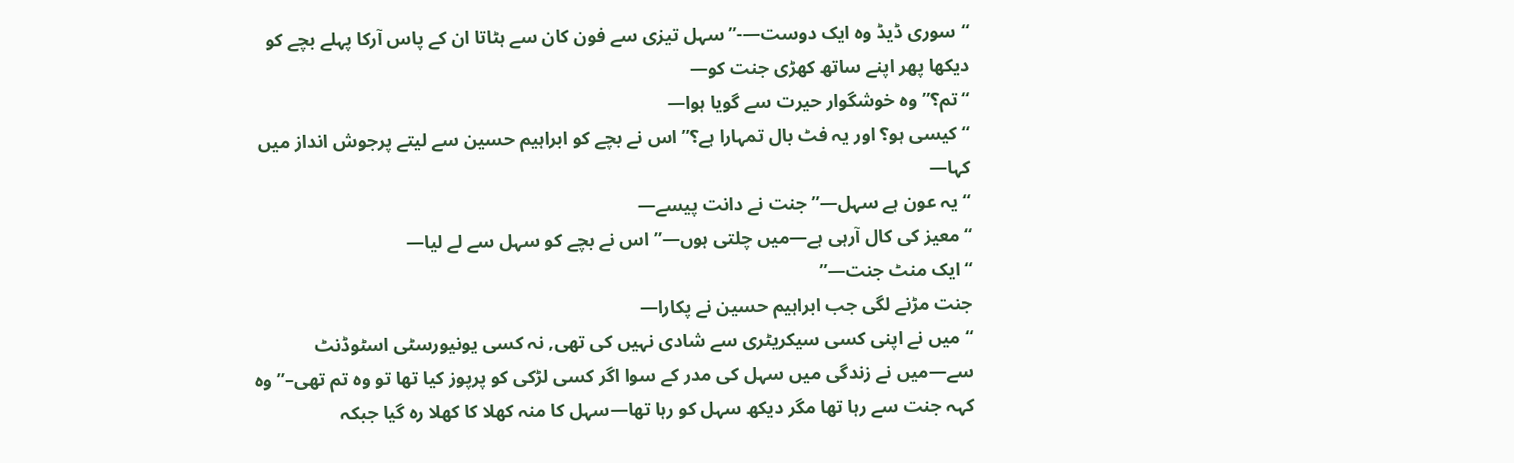“سوری ڈیڈ وہ ایک دوست—-” سہل تیزی سے فون کان سے ہٹاتا ان کے پاس آرکا پہلے بچے کو دیکھا پھر اپنے ساتھ کھڑی جنت کو—
“تم؟” وہ خوشگوار حیرت سے گویا ہوا—
“کیسی ہو؟ اور یہ فٹ بال تمہارا ہے؟” اس نے بچے کو ابراہیم حسین سے لیتے پرجوش انداز میں کہا—
“یہ عون ہے سہل—” جنت نے دانت پیسے—
“معیز کی کال آرہی ہے—میں چلتی ہوں—” اس نے بچے کو سہل سے لے لیا—
“ایک منٹ جنت—”
جنت مڑنے لگی جب ابراہیم حسین نے پکارا—
“میں نے اپنی کسی سیکریٹری سے شادی نہیں کی تھی, نہ کسی یونیورسٹی اسٹوڈنٹ سے—میں نے زندگی میں سہل کی مدر کے سوا اگر کسی لڑکی کو پرپوز کیا تھا تو وہ تم تھی–” وہ کہہ جنت سے رہا تھا مگر دیکھ سہل کو رہا تھا—سہل کا منہ کھلا کا کھلا رہ گیا جبکہ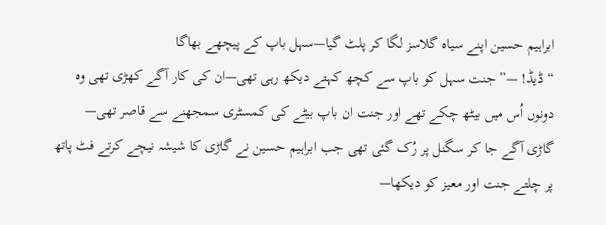ابراہیم حسین اپنے سیاہ گلاسز لگا کر پلٹ گیا—سہل باپ کے پیچھے بھاگا
“ڈیڈ! —” جنت سہل کو باپ سے کچھ کہتے دیکھ رہی تھی—ان کی کار آگے کھڑی تھی وہ دونوں اُس میں بیٹھ چکے تھے اور جنت ان باپ بیٹے کی کمسٹری سمجھنے سے قاصر تھی—
گاڑی آگے جا کر سگنل پر رُک گئی تھی جب ابراہیم حسین نے گاڑی کا شیشہ نیچے کرتے فٹ پاتھ پر چلتے جنت اور معیز کو دیکھا—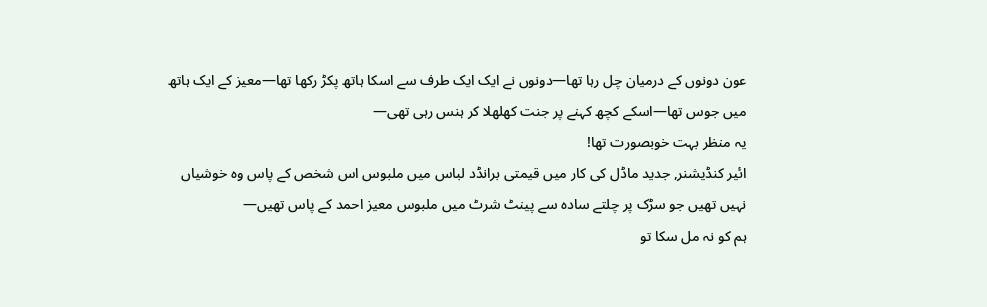عون دونوں کے درمیان چل رہا تھا—دونوں نے ایک ایک طرف سے اسکا ہاتھ پکڑ رکھا تھا—معیز کے ایک ہاتھ میں جوس تھا—اسکے کچھ کہنے پر جنت کھلھلا کر ہنس رہی تھی—
یہ منظر بہت خوبصورت تھا!
ائیر کنڈیشنر, جدید ماڈل کی کار میں قیمتی برانڈد لباس میں ملبوس اس شخص کے پاس وہ خوشیاں نہیں تھیں جو سڑک پر چلتے سادہ سے پینٹ شرٹ میں ملبوس معیز احمد کے پاس تھیں—
ہم کو نہ مل سکا تو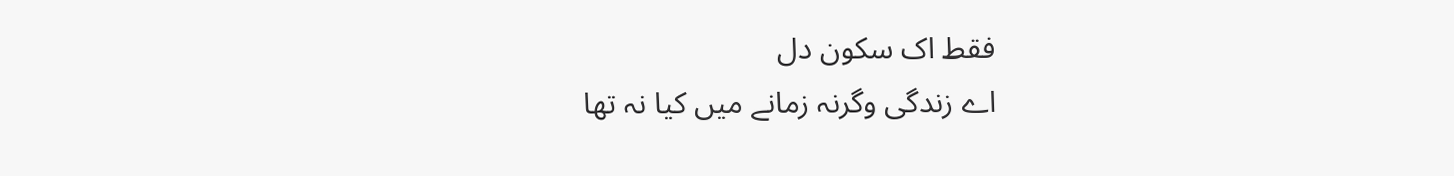فقط اک سکون دل
اے زندگی وگرنہ زمانے میں کیا نہ تھا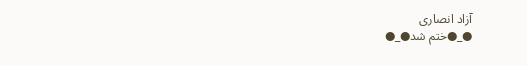آزاد انصاری
●_●ختم شد●_●